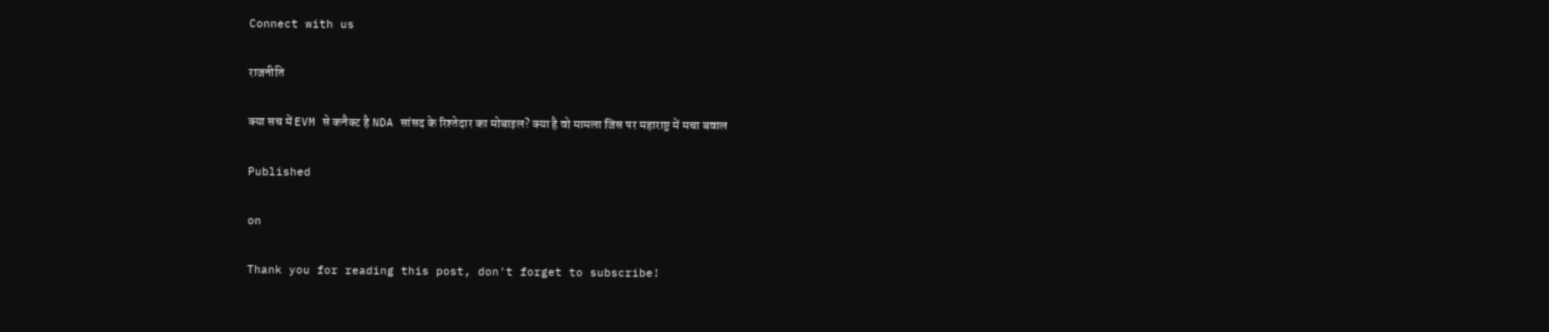Connect with us

राजनीति

क्या सच में EVM से कनैक्ट है NDA सांसद के रिश्तेदार का मोबाइल? क्या है वो मामला जिस पर महाराष्ट्र में मचा बवाल

Published

on

Thank you for reading this post, don't forget to subscribe!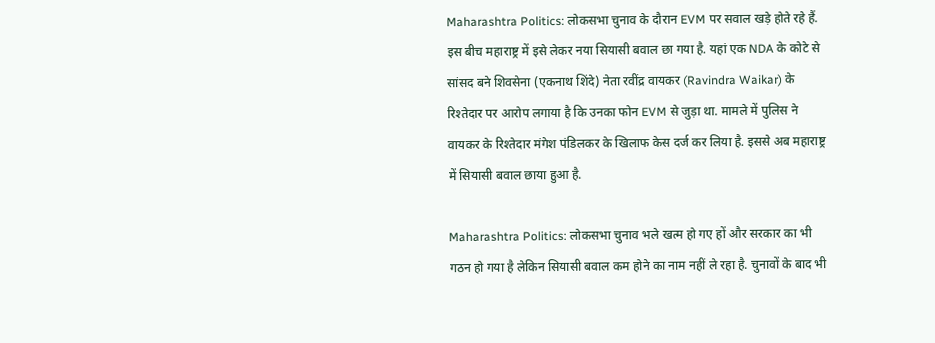Maharashtra Politics: लोकसभा चुनाव के दौरान EVM पर सवाल खड़े होते रहे हैं. इस बीच महाराष्ट्र में इसे लेकर नया सियासी बवाल छा गया है. यहां एक NDA के कोटे से सांसद बने शिवसेना (एकनाथ शिंदे) नेता रवींद्र वायकर (Ravindra Waikar) के रिश्तेदार पर आरोप लगाया है कि उनका फोन EVM से जुड़ा था. मामले में पुलिस ने  वायकर के रिश्तेदार मंगेश पंडिलकर के खिलाफ केस दर्ज कर लिया है. इससे अब महाराष्ट्र में सियासी बवाल छाया हुआ है.

Maharashtra Politics: लोकसभा चुनाव भले खत्म हो गए हों और सरकार का भी गठन हो गया है लेकिन सियासी बवाल कम होने का नाम नहीं ले रहा है. चुनावों के बाद भी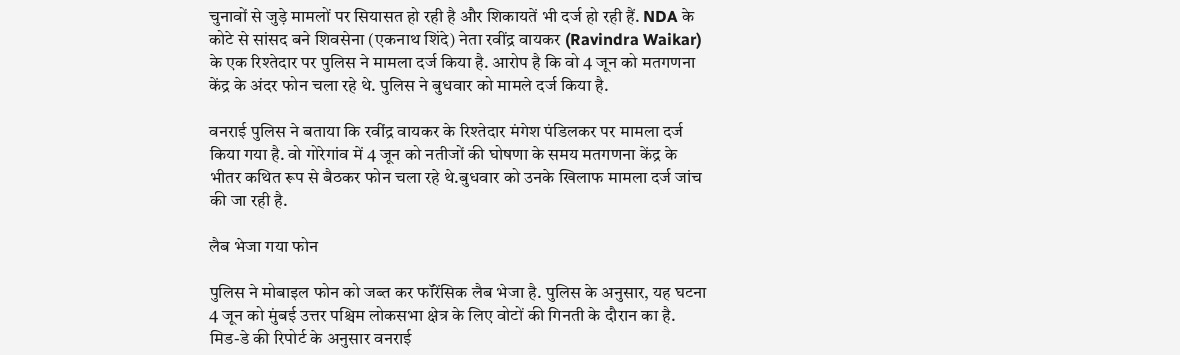चुनावों से जुड़े मामलों पर सियासत हो रही है और शिकायतें भी दर्ज हो रही हैं. NDA के कोटे से सांसद बने शिवसेना (एकनाथ शिंदे) नेता रवींद्र वायकर (Ravindra Waikar) के एक रिश्तेदार पर पुलिस ने मामला दर्ज किया है. आरोप है कि वो 4 जून को मतगणना केंद्र के अंदर फोन चला रहे थे. पुलिस ने बुधवार को मामले दर्ज किया है.

वनराई पुलिस ने बताया कि रवींद्र वायकर के रिश्तेदार मंगेश पंडिलकर पर मामला दर्ज किया गया है. वो गोरेगांव में 4 जून को नतीजों की घोषणा के समय मतगणना केंद्र के भीतर कथित रूप से बैठकर फोन चला रहे थे.बुधवार को उनके खिलाफ मामला दर्ज जांच की जा रही है.

लैब भेजा गया फोन

पुलिस ने मोबाइल फोन को जब्त कर फॉरेंसिक लैब भेजा है. पुलिस के अनुसार, यह घटना 4 जून को मुंबई उत्तर पश्चिम लोकसभा क्षेत्र के लिए वोटों की गिनती के दौरान का है.  मिड-डे की रिपोर्ट के अनुसार वनराई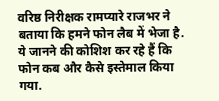वरिष्ठ निरीक्षक रामप्यारे राजभर ने बताया कि हमने फोन लैब में भेजा है. ये जानने की कोशिश कर रहे हैं कि फोन कब और कैसे इस्तेमाल किया गया.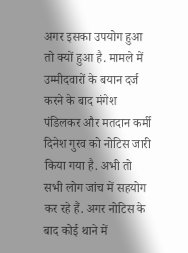अगर इसका उपयोग हुआ तो क्यों हुआ है. मामले में उम्मीदवारों के बयान दर्ज करने के बाद मंगेश पंडिलकर और मतदान कर्मी दिनेश गुरव को नोटिस जारी किया गया है. अभी तो सभी लोग जांच में सहयोग कर रहे हैं. अगर नोटिस के बाद कोई थाने में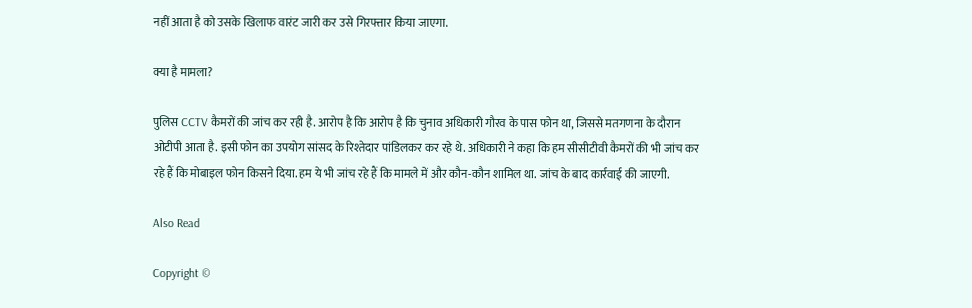नहीं आता है को उसके खिलाफ वारंट जारी कर उसे गिरफ्तार किया जाएगा.

क्या है मामला?

पुलिस CCTV कैमरों की जांच कर रही है. आरोप है कि आरोप है कि चुनाव अधिकारी गौरव के पास फोन था, जिससे मतगणना के दौरान ओटीपी आता है. इसी फोन का उपयोग सांसद के रिश्तेदार पांडिलकर कर रहे थे. अधिकारी ने कहा कि हम सीसीटीवी कैमरों की भी जांच कर रहे हैं कि मोबाइल फोन किसने दिया. हम ये भी जांच रहे हैं कि मामले में और कौन-कौन शामिल था. जांच के बाद कार्रवाई की जाएगी.

Also Read

Copyright ©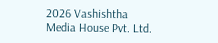2026 Vashishtha Media House Pvt. Ltd.